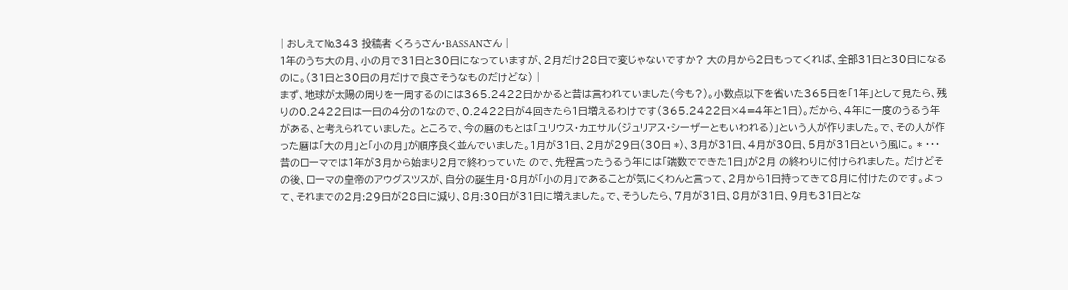| おしえて№343 投稿者 くろぅさん・BASSANさん |
1年のうち大の月、小の月で31日と30日になっていますが、2月だけ28日で変じゃないですか? 大の月から2日もってくれば、全部31日と30日になるのに。(31日と30日の月だけで良さそうなものだけどな) |
まず、地球が太陽の周りを一周するのには365.2422日かかると昔は言われていました(今も?)。小数点以下を省いた365日を「1年」として見たら、残りの0.2422日は一日の4分の1なので、0.2422日が4回きたら1日増えるわけです(365.2422日×4=4年と1日)。だから、4年に一度のうるう年がある、と考えられていました。 ところで、今の暦のもとは「ユリウス・カエサル(ジュリアス・シーザーともいわれる)」という人が作りました。で、その人が作った暦は「大の月」と「小の月」が順序良く並んでいました。1月が31日、2月が29日(30日 *)、3月が31日、4月が30日、5月が31日という風に。 * ・・・昔のローマでは1年が3月から始まり2月で終わっていた ので、先程言ったうるう年には「端数でできた1日」が2月 の終わりに付けられました。 だけどその後、ローマの皇帝のアウグスツスが、自分の誕生月・8月が「小の月」であることが気にくわんと言って、2月から1日持ってきて8月に付けたのです。よって、それまでの2月:29日が28日に減り、8月:30日が31日に増えました。で、そうしたら、7月が31日、8月が31日、9月も31日とな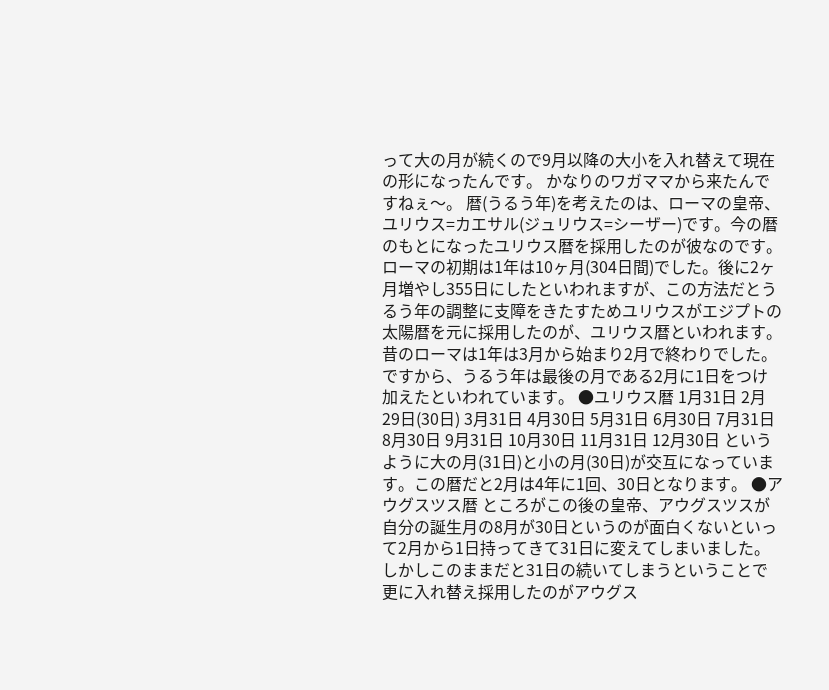って大の月が続くので9月以降の大小を入れ替えて現在の形になったんです。 かなりのワガママから来たんですねぇ〜。 暦(うるう年)を考えたのは、ローマの皇帝、ユリウス=カエサル(ジュリウス=シーザー)です。今の暦のもとになったユリウス暦を採用したのが彼なのです。ローマの初期は1年は10ヶ月(304日間)でした。後に2ヶ月増やし355日にしたといわれますが、この方法だとうるう年の調整に支障をきたすためユリウスがエジプトの太陽暦を元に採用したのが、ユリウス暦といわれます。昔のローマは1年は3月から始まり2月で終わりでした。ですから、うるう年は最後の月である2月に1日をつけ加えたといわれています。 ●ユリウス暦 1月31日 2月29日(30日) 3月31日 4月30日 5月31日 6月30日 7月31日 8月30日 9月31日 10月30日 11月31日 12月30日 というように大の月(31日)と小の月(30日)が交互になっています。この暦だと2月は4年に1回、30日となります。 ●アウグスツス暦 ところがこの後の皇帝、アウグスツスが自分の誕生月の8月が30日というのが面白くないといって2月から1日持ってきて31日に変えてしまいました。しかしこのままだと31日の続いてしまうということで更に入れ替え採用したのがアウグス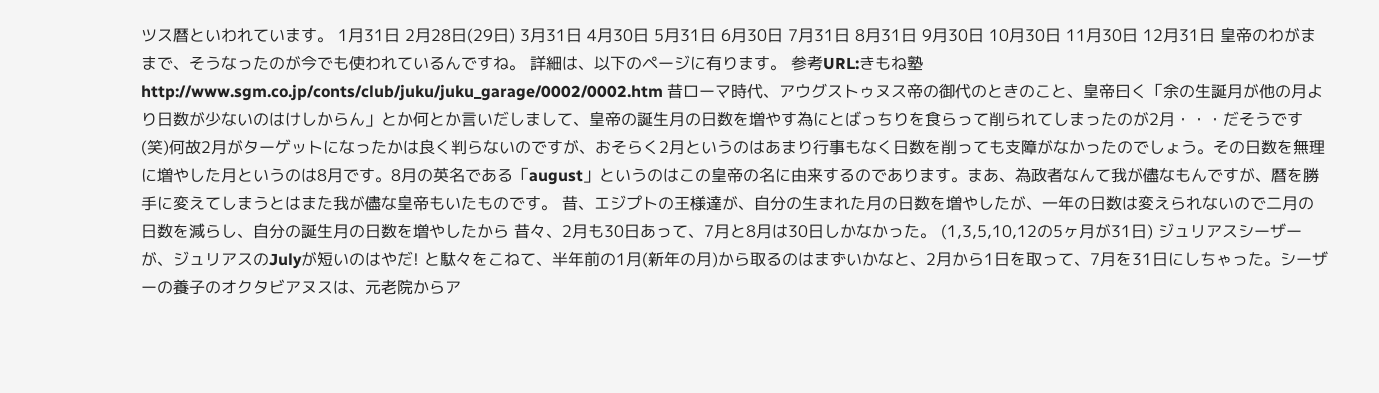ツス暦といわれています。 1月31日 2月28日(29日) 3月31日 4月30日 5月31日 6月30日 7月31日 8月31日 9月30日 10月30日 11月30日 12月31日 皇帝のわがままで、そうなったのが今でも使われているんですね。 詳細は、以下のページに有ります。 参考URL:きもね塾 http://www.sgm.co.jp/conts/club/juku/juku_garage/0002/0002.htm 昔ローマ時代、アウグストゥヌス帝の御代のときのこと、皇帝曰く「余の生誕月が他の月より日数が少ないのはけしからん」とか何とか言いだしまして、皇帝の誕生月の日数を増やす為にとばっちりを食らって削られてしまったのが2月・・・だそうです(笑)何故2月がターゲットになったかは良く判らないのですが、おそらく2月というのはあまり行事もなく日数を削っても支障がなかったのでしょう。その日数を無理に増やした月というのは8月です。8月の英名である「august」というのはこの皇帝の名に由来するのであります。まあ、為政者なんて我が儘なもんですが、暦を勝手に変えてしまうとはまた我が儘な皇帝もいたものです。 昔、エジプトの王様達が、自分の生まれた月の日数を増やしたが、一年の日数は変えられないので二月の日数を減らし、自分の誕生月の日数を増やしたから 昔々、2月も30日あって、7月と8月は30日しかなかった。 (1,3,5,10,12の5ヶ月が31日) ジュリアスシーザーが、ジュリアスのJulyが短いのはやだ! と駄々をこねて、半年前の1月(新年の月)から取るのはまずいかなと、2月から1日を取って、7月を31日にしちゃった。シーザーの養子のオクタビアヌスは、元老院からア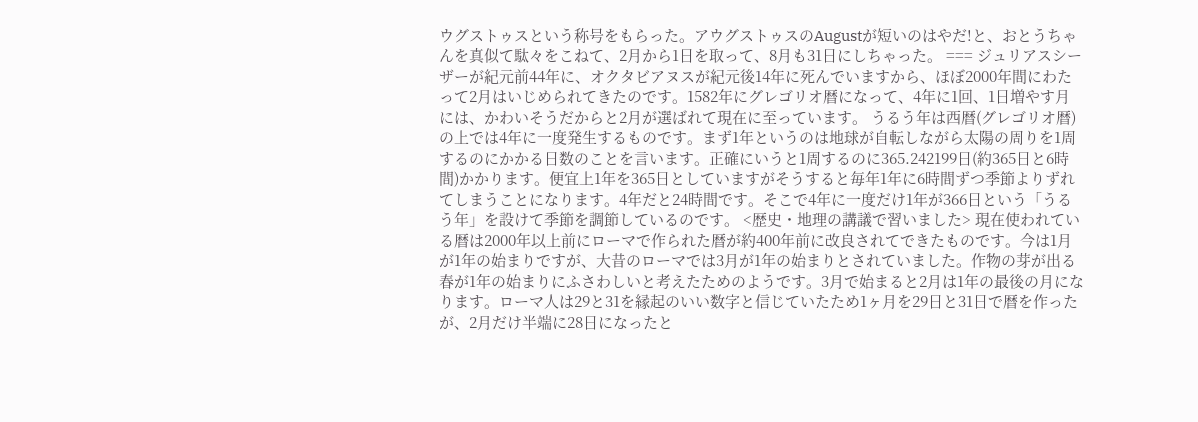ウグストゥスという称号をもらった。アウグストゥスのAugustが短いのはやだ!と、おとうちゃんを真似て駄々をこねて、2月から1日を取って、8月も31日にしちゃった。 === ジュリアスシーザーが紀元前44年に、オクタビアヌスが紀元後14年に死んでいますから、ほぼ2000年間にわたって2月はいじめられてきたのです。1582年にグレゴリオ暦になって、4年に1回、1日増やす月には、かわいそうだからと2月が選ばれて現在に至っています。 うるう年は西暦(グレゴリオ暦)の上では4年に一度発生するものです。まず1年というのは地球が自転しながら太陽の周りを1周するのにかかる日数のことを言います。正確にいうと1周するのに365.242199日(約365日と6時間)かかります。便宜上1年を365日としていますがそうすると毎年1年に6時間ずつ季節よりずれてしまうことになります。4年だと24時間です。そこで4年に一度だけ1年が366日という「うるう年」を設けて季節を調節しているのです。 <歴史・地理の講議で習いました> 現在使われている暦は2000年以上前にローマで作られた暦が約400年前に改良されてできたものです。今は1月が1年の始まりですが、大昔のローマでは3月が1年の始まりとされていました。作物の芽が出る春が1年の始まりにふさわしいと考えたためのようです。3月で始まると2月は1年の最後の月になります。ローマ人は29と31を縁起のいい数字と信じていたため1ヶ月を29日と31日で暦を作ったが、2月だけ半端に28日になったと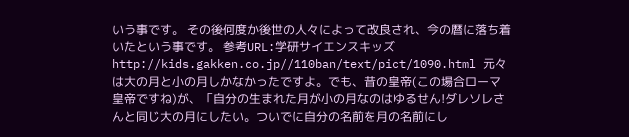いう事です。 その後何度か後世の人々によって改良され、今の暦に落ち着いたという事です。 参考URL:学研サイエンスキッズ http://kids.gakken.co.jp//110ban/text/pict/1090.html 元々は大の月と小の月しかなかったですよ。でも、昔の皇帝(この場合ローマ皇帝ですね)が、「自分の生まれた月が小の月なのはゆるせん!ダレソレさんと同じ大の月にしたい。ついでに自分の名前を月の名前にし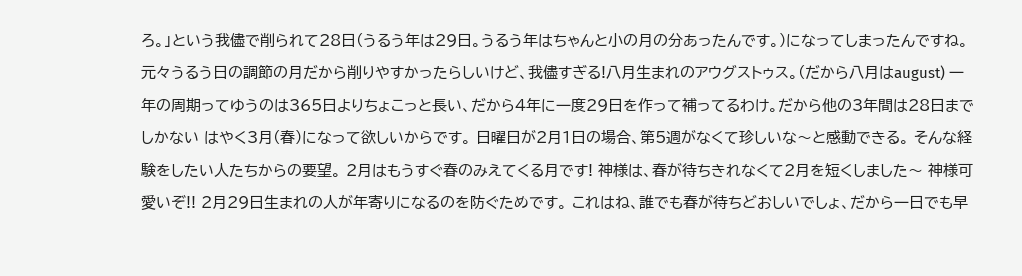ろ。」という我儘で削られて28日(うるう年は29日。うるう年はちゃんと小の月の分あったんです。)になってしまったんですね。元々うるう日の調節の月だから削りやすかったらしいけど、我儘すぎる!八月生まれのアウグストゥス。(だから八月はaugust) 一年の周期ってゆうのは365日よりちょこっと長い、だから4年に一度29日を作って補ってるわけ。だから他の3年間は28日までしかない はやく3月(春)になって欲しいからです。 日曜日が2月1日の場合、第5週がなくて珍しいな〜と感動できる。 そんな経験をしたい人たちからの要望。 2月はもうすぐ春のみえてくる月です! 神様は、春が待ちきれなくて2月を短くしました〜 神様可愛いぞ!! 2月29日生まれの人が年寄りになるのを防ぐためです。 これはね、誰でも春が待ちどおしいでしょ、だから一日でも早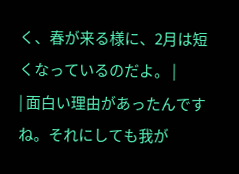く、春が来る様に、2月は短くなっているのだよ。 |
| 面白い理由があったんですね。それにしても我が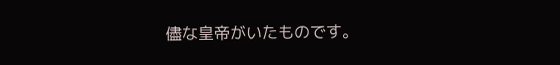儘な皇帝がいたものです。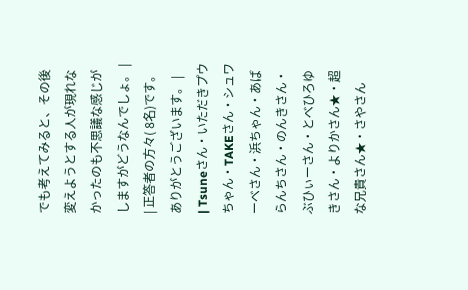でも考えてみると、その後変えようとする人が現れなかったのも不思議な感じがしますがどうなんでしょ。 |
| 正答者の方々( 8名)です。ありがとうございます。 |
| Tsuneさん・いただきプウちゃん・TAKEさん・シュワーベさん・浜ちゃん・あばらんちさん・のんきさん・ぶひぃーさん・とべひろゆきさん・よりかさん★・超な兄貴さん★・さやさん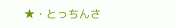★・とっちんさ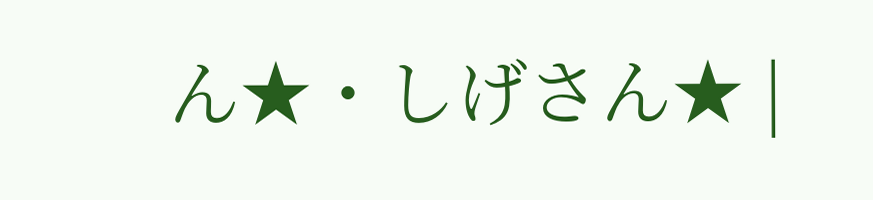ん★・しげさん★ |